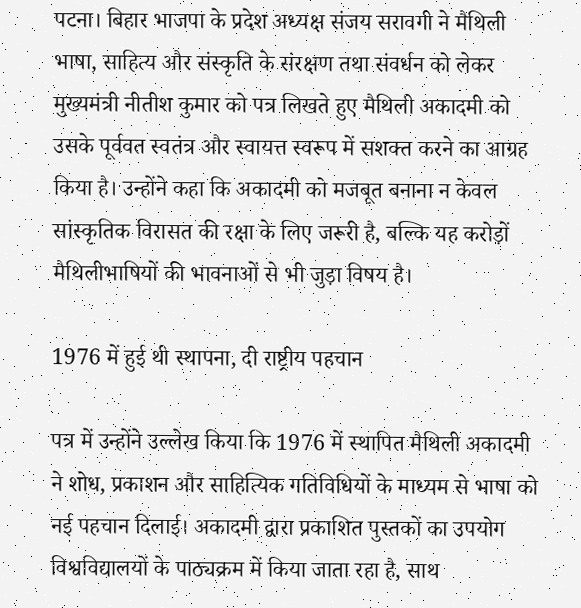पटना। बिहार भाजपा के प्रदेश अध्यक्ष संजय सरावगी ने मैथिली भाषा, साहित्य और संस्कृति के संरक्षण तथा संवर्धन को लेकर मुख्यमंत्री नीतीश कुमार को पत्र लिखते हुए मैथिली अकादमी को उसके पूर्ववत स्वतंत्र और स्वायत्त स्वरूप में सशक्त करने का आग्रह किया है। उन्होंने कहा कि अकादमी को मजबूत बनाना न केवल सांस्कृतिक विरासत की रक्षा के लिए जरूरी है, बल्कि यह करोड़ों मैथिलीभाषियों की भावनाओं से भी जुड़ा विषय है।

1976 में हुई थी स्थापना, दी राष्ट्रीय पहचान

पत्र में उन्होंने उल्लेख किया कि 1976 में स्थापित मैथिली अकादमी ने शोध, प्रकाशन और साहित्यिक गतिविधियों के माध्यम से भाषा को नई पहचान दिलाई। अकादमी द्वारा प्रकाशित पुस्तकों का उपयोग विश्वविद्यालयों के पाठ्यक्रम में किया जाता रहा है, साथ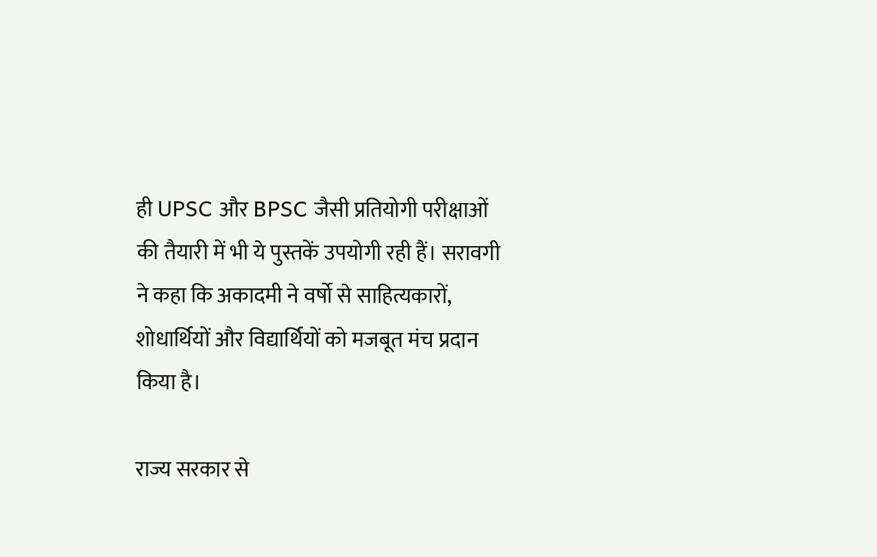ही UPSC और BPSC जैसी प्रतियोगी परीक्षाओं की तैयारी में भी ये पुस्तकें उपयोगी रही हैं। सरावगी ने कहा कि अकादमी ने वर्षो से साहित्यकारों, शोधार्थियों और विद्यार्थियों को मजबूत मंच प्रदान किया है।

राज्य सरकार से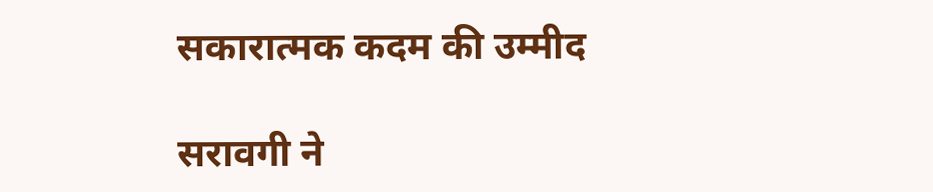सकारात्मक कदम की उम्मीद

सरावगी ने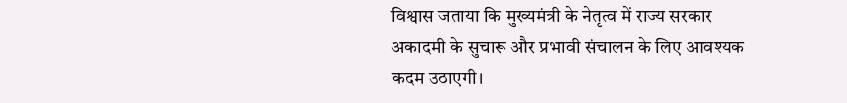विश्वास जताया कि मुख्यमंत्री के नेतृत्व में राज्य सरकार अकादमी के सुचारू और प्रभावी संचालन के लिए आवश्यक कदम उठाएगी।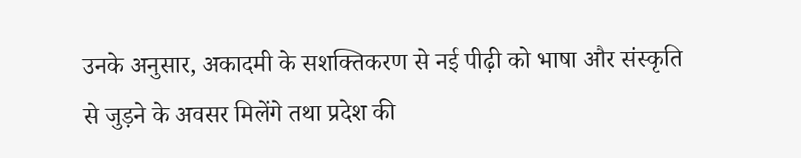उनके अनुसार, अकादमी के सशक्तिकरण से नई पीढ़ी को भाषा और संस्कृति से जुड़ने के अवसर मिलेंगे तथा प्रदेश की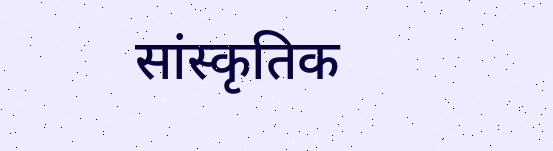सांस्कृतिक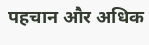पहचान और अधिक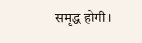समृद्ध होगी।